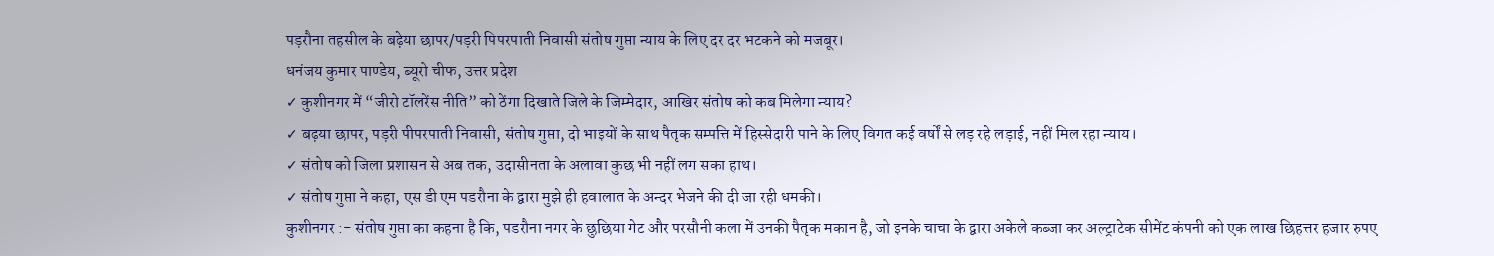पड़रौना तहसील के बढ़ेया छापर/पड़री पिपरपाती निवासी संतोष गुप्ता न्याय के लिए दर दर भटकने को मजबूर।
धनंजय कुमार पाण्डेय, ब्यूरो चीफ, उत्तर प्रदेश
✓ कुशीनगर में “जीरो टॉलरेंस नीति” को ठेंगा दिखाते जिले के जिम्मेदार, आखिर संतोष को कब मिलेगा न्याय?
✓ बढ़या छापर, पड़री पीपरपाती निवासी, संतोष गुप्ता, दो भाइयों के साथ पैतृक सम्पत्ति में हिस्सेदारी पाने के लिए विगत कई वर्षों से लड़ रहे लड़ाई, नहीं मिल रहा न्याय।
✓ संतोष को जिला प्रशासन से अब तक, उदासीनता के अलावा कुछ भी नहीं लग सका हाथ।
✓ संतोष गुप्ता ने कहा, एस डी एम पडरौना के द्वारा मुझे ही हवालात के अन्दर भेजने की दी जा रही धमकी।
कुशीनगर :- संतोष गुप्ता का कहना है कि, पडरौना नगर के छुछिया गेट और परसौनी कला में उनकी पैतृक मकान है, जो इनके चाचा के द्वारा अकेले कब्जा कर अल्ट्राटेक सीमेंट कंपनी को एक लाख छिहत्तर हजार रुपए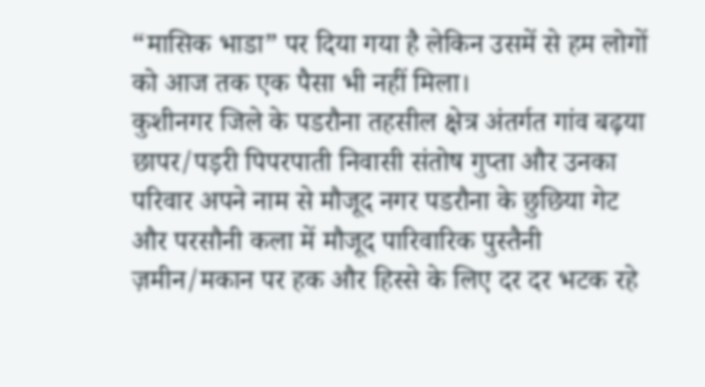“मासिक भाडा” पर दिया गया है लेकिन उसमें से हम लोगों को आज तक एक पैसा भी नहीं मिला।
कुशीनगर जिले के पडरौना तहसील क्षेत्र अंतर्गत गांव बढ़या छापर/पड़री पिपरपाती निवासी संतोष गुप्ता और उनका परिवार अपने नाम से मौजूद नगर पडरौना के छुछिया गेट और परसौनी कला में मौजूद पारिवारिक पुस्तैनी ज़मीन/मकान पर हक और हिस्से के लिए दर दर भटक रहे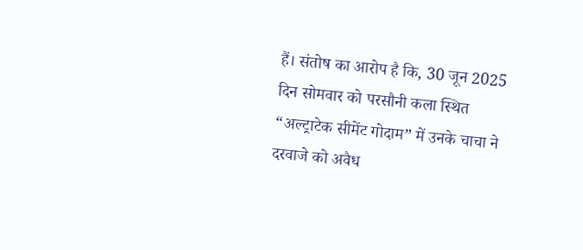हैं। संतोष का आरोप है कि, 30 जून 2025 दिन सोमवार को परसौनी कला स्थित “अल्ट्राटेक सीमेंट गोदाम” में उनके चाचा ने दरवाजे को अवैध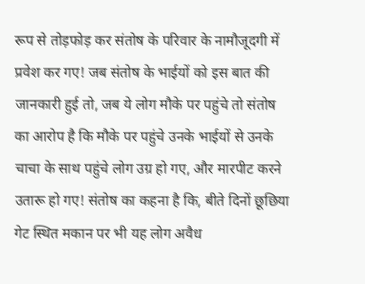रूप से तोड़फोड़ कर संतोष के परिवार के नामौजूदगी में प्रवेश कर गए! जब संतोष के भाईयों को इस बात की जानकारी हुई तो, जब ये लोग मौके पर पहुंचे तो संतोष का आरोप है कि मौके पर पहुंचे उनके भाईयों से उनके चाचा के साथ पहुंचे लोग उग्र हो गए, और मारपीट करने उतारू हो गए! संतोष का कहना है कि, बीते दिनों छूछिया गेट स्थित मकान पर भी यह लोग अवैध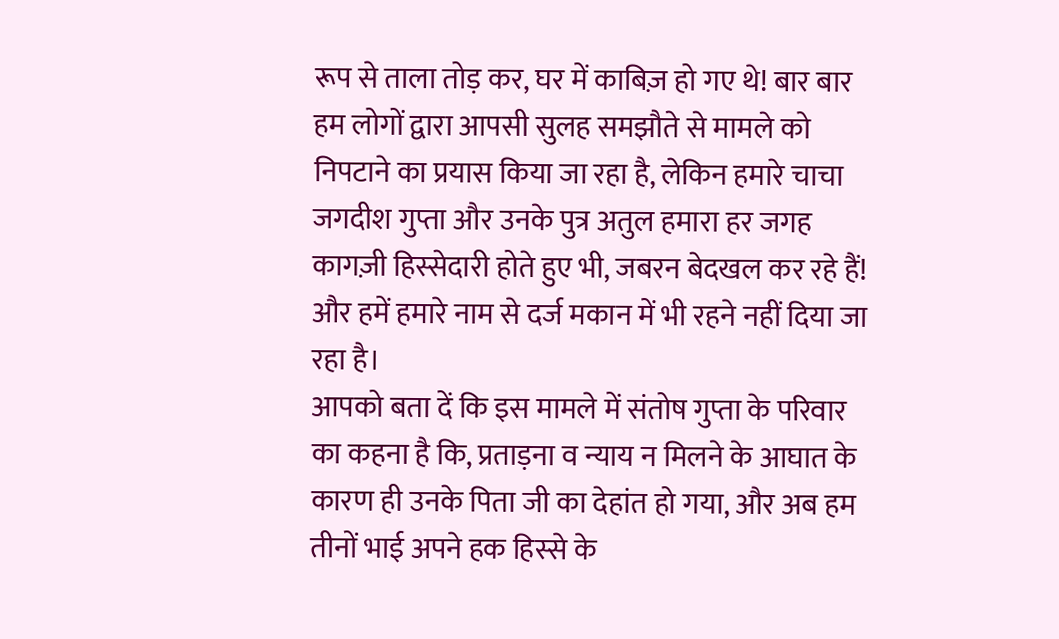रूप से ताला तोड़ कर, घर में काबिज़ हो गए थे! बार बार हम लोगों द्वारा आपसी सुलह समझौते से मामले को निपटाने का प्रयास किया जा रहा है, लेकिन हमारे चाचा जगदीश गुप्ता और उनके पुत्र अतुल हमारा हर जगह कागज़ी हिस्सेदारी होते हुए भी, जबरन बेदखल कर रहे हैं! और हमें हमारे नाम से दर्ज मकान में भी रहने नहीं दिया जा रहा है।
आपको बता दें कि इस मामले में संतोष गुप्ता के परिवार का कहना है कि, प्रताड़ना व न्याय न मिलने के आघात के कारण ही उनके पिता जी का देहांत हो गया, और अब हम तीनों भाई अपने हक हिस्से के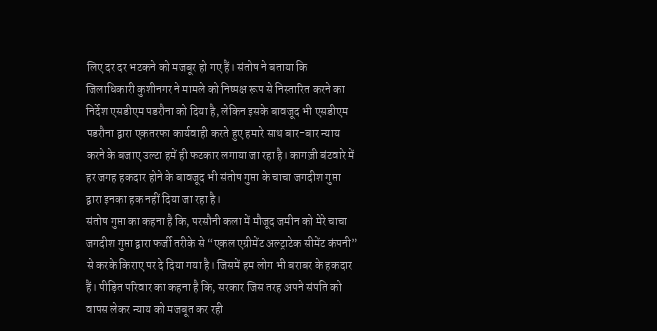लिए दर दर भटकने को मजबूर हो गए हैं। संतोष ने बताया कि जिलाधिकारी कुशीनगर ने मामले को निष्पक्ष रूप से निस्तारित करने का निर्देश एसडीएम पडरौना को दिया है, लेकिन इसके बावजूद भी एसडीएम पडरौना द्वारा एकतरफा कार्यवाही करते हुए हमारे साथ बार-बार न्याय करने के बजाए उल्टा हमें ही फटकार लगाया जा रहा है। कागज़ी बंटवारे में हर जगह हकदार होने के बावजूद भी संतोष गुप्ता के चाचा जगदीश गुप्ता द्वारा इनका हक नहीं दिया जा रहा है।
संतोष गुप्ता का कहना है कि, परसौनी कला में मौजूद जमीन को मेरे चाचा जगदीश गुप्ता द्वारा फर्जी तरीके से “एकल एग्रीमेंट अल्ट्राटेक सीमेंट कंपनी” से करके किराए पर दे दिया गया है। जिसमें हम लोग भी बराबर के हकदार हैं। पीड़ित परिवार का कहना है कि, सरकार जिस तरह अपने संपति को वापस लेकर न्याय को मजबूत कर रही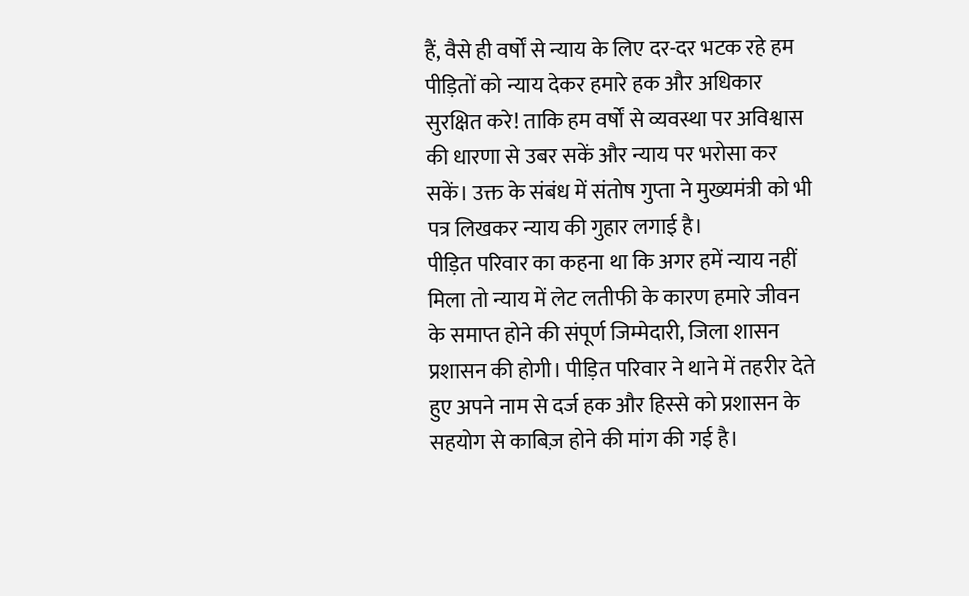हैं, वैसे ही वर्षों से न्याय के लिए दर-दर भटक रहे हम पीड़ितों को न्याय देकर हमारे हक और अधिकार सुरक्षित करे! ताकि हम वर्षों से व्यवस्था पर अविश्वास की धारणा से उबर सकें और न्याय पर भरोसा कर सकें। उक्त के संबंध में संतोष गुप्ता ने मुख्यमंत्री को भी पत्र लिखकर न्याय की गुहार लगाई है।
पीड़ित परिवार का कहना था कि अगर हमें न्याय नहीं मिला तो न्याय में लेट लतीफी के कारण हमारे जीवन के समाप्त होने की संपूर्ण जिम्मेदारी, जिला शासन प्रशासन की होगी। पीड़ित परिवार ने थाने में तहरीर देते हुए अपने नाम से दर्ज हक और हिस्से को प्रशासन के सहयोग से काबिज़ होने की मांग की गई है।